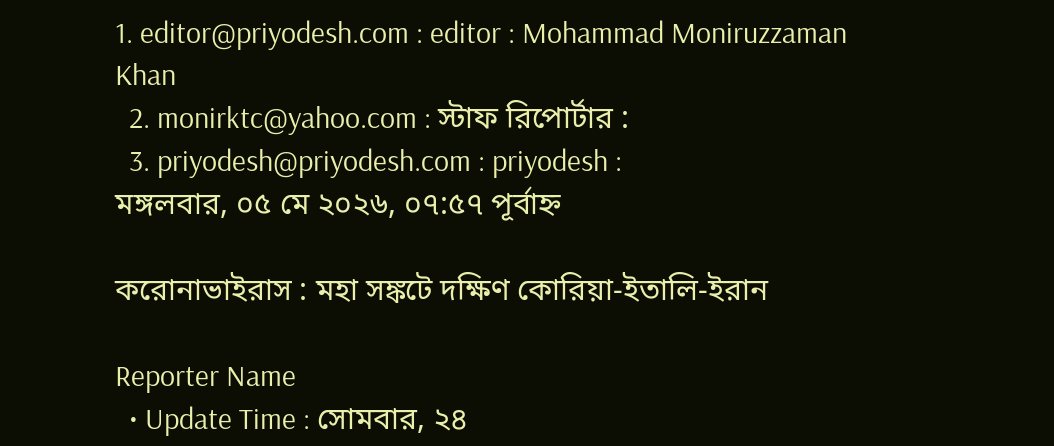1. editor@priyodesh.com : editor : Mohammad Moniruzzaman Khan
  2. monirktc@yahoo.com : স্টাফ রিপোর্টার :
  3. priyodesh@priyodesh.com : priyodesh :
মঙ্গলবার, ০৫ মে ২০২৬, ০৭:৫৭ পূর্বাহ্ন

করোনাভাইরাস : মহা সঙ্কটে দক্ষিণ কোরিয়া-ইতালি-ইরান

Reporter Name
  • Update Time : সোমবার, ২৪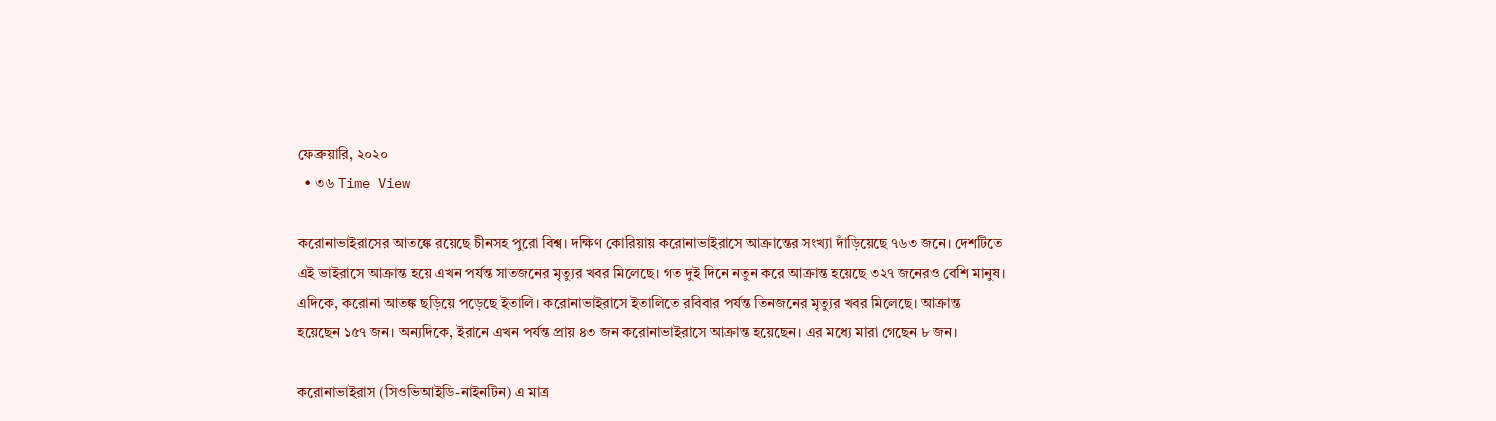ফেব্রুয়ারি, ২০২০
  • ৩৬ Time View

করোনাভাইরাসের আতঙ্কে রয়েছে চীনসহ পুরো বিশ্ব। দক্ষিণ কোরিয়ায় করোনাভাইরাসে আক্রান্তের সংখ্যা দাঁড়িয়েছে ৭৬৩ জনে। দেশটিতে এই ভাইরাসে আক্রান্ত হয়ে এখন পর্যন্ত সাতজনের মৃত্যুর খবর মিলেছে। গত দুই দিনে নতুন করে আক্রান্ত হয়েছে ৩২৭ জনেরও বেশি মানুষ। এদিকে, করোনা আতঙ্ক ছড়িয়ে পড়েছে ইতালি। করোনাভাইরাসে ইতালিতে রবিবার পর্যন্ত তিনজনের মৃত্যুর খবর মিলেছে। আক্রান্ত হয়েছেন ১৫৭ জন। অন্যদিকে, ইরানে এখন পর্যন্ত প্রায় ৪৩ জন করোনাভাইরাসে আক্রান্ত হয়েছেন। এর মধ্যে মারা গেছেন ৮ জন।

করোনাভাইরাস (সিওভিআইডি-নাইনটিন) এ মাত্র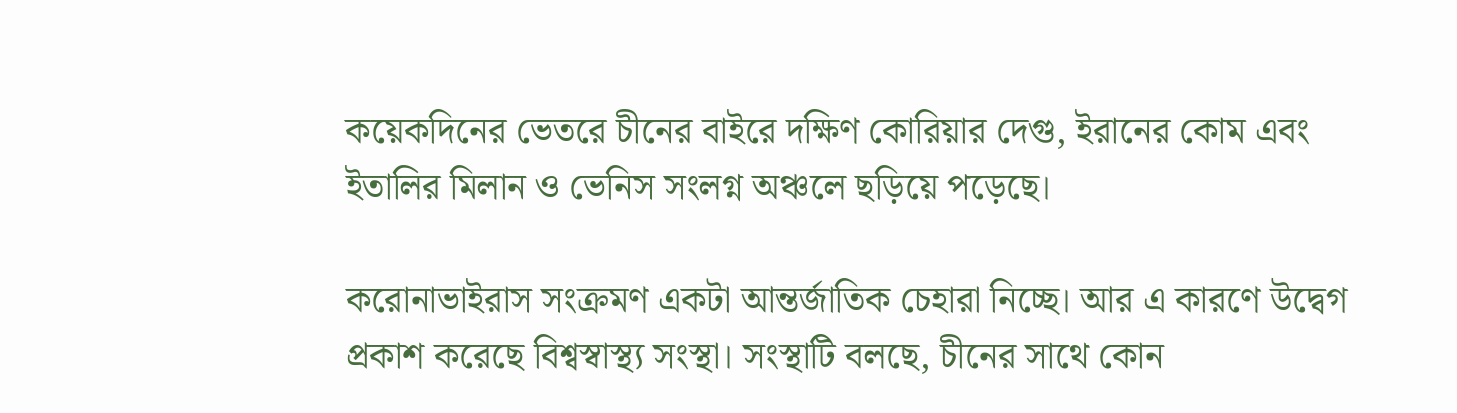কয়েকদিনের ভেতরে চীনের বাইরে দক্ষিণ কোরিয়ার দেগু, ইরানের কোম এবং ইতালির মিলান ও ভেনিস সংলগ্ন অঞ্চলে ছড়িয়ে পড়েছে।

করোনাভাইরাস সংক্রমণ একটা আন্তর্জাতিক চেহারা নিচ্ছে। আর এ কারণে উদ্বেগ প্রকাশ করেছে বিশ্বস্বাস্থ্য সংস্থা। সংস্থাটি বলছে, চীনের সাথে কোন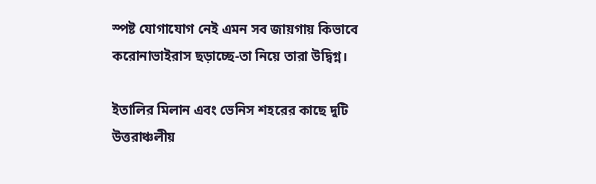স্পষ্ট যোগাযোগ নেই এমন সব জায়গায় কিভাবে করোনাভাইরাস ছড়াচ্ছে-তা নিয়ে তারা উদ্বিগ্ন।

ইতালির মিলান এবং ভেনিস শহরের কাছে দুটি উত্তরাঞ্চলীয়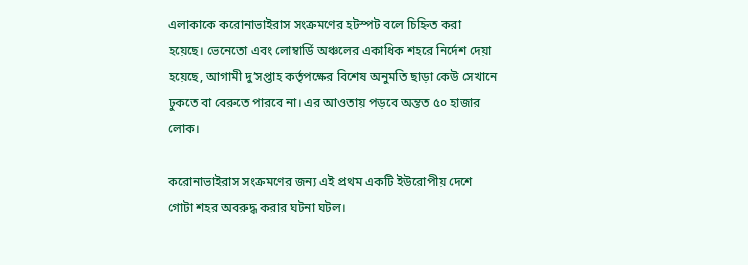এলাকাকে করোনাভাইরাস সংক্রমণের হটস্পট বলে চিহ্নিত করা হয়েছে। ভেনেতো এবং লোম্বার্ডি অঞ্চলের একাধিক শহরে নির্দেশ দেয়া হয়েছে, আগামী দু’সপ্তাহ কর্তৃপক্ষের বিশেষ অনুমতি ছাড়া কেউ সেখানে ঢুকতে বা বেরুতে পারবে না। এর আওতায় পড়বে অন্তত ৫০ হাজার লোক।

করোনাভাইরাস সংক্রমণের জন্য এই প্রথম একটি ইউরোপীয় দেশে গোটা শহর অবরুদ্ধ করার ঘটনা ঘটল।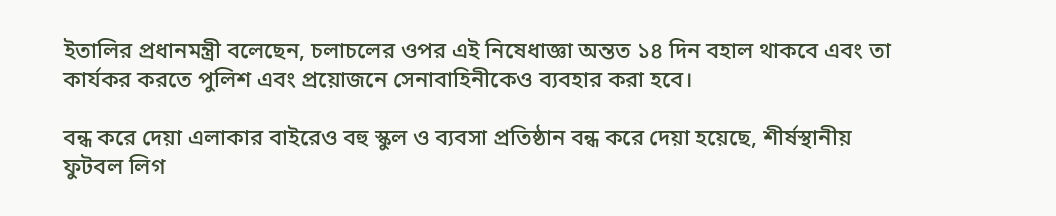ইতালির প্রধানমন্ত্রী বলেছেন, চলাচলের ওপর এই নিষেধাজ্ঞা অন্তত ১৪ দিন বহাল থাকবে এবং তা কার্যকর করতে পুলিশ এবং প্রয়োজনে সেনাবাহিনীকেও ব্যবহার করা হবে।

বন্ধ করে দেয়া এলাকার বাইরেও বহু স্কুল ও ব্যবসা প্রতিষ্ঠান বন্ধ করে দেয়া হয়েছে, শীর্ষস্থানীয় ফুটবল লিগ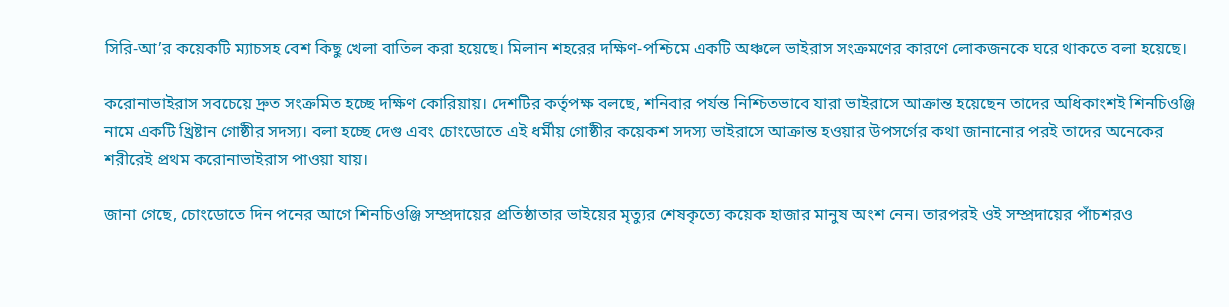সিরি-আ’র কয়েকটি ম্যাচসহ বেশ কিছু খেলা বাতিল করা হয়েছে। মিলান শহরের দক্ষিণ-পশ্চিমে একটি অঞ্চলে ভাইরাস সংক্রমণের কারণে লোকজনকে ঘরে থাকতে বলা হয়েছে।

করোনাভাইরাস সবচেয়ে দ্রুত সংক্রমিত হচ্ছে দক্ষিণ কোরিয়ায়। দেশটির কর্তৃপক্ষ বলছে, শনিবার পর্যন্ত নিশ্চিতভাবে যারা ভাইরাসে আক্রান্ত হয়েছেন তাদের অধিকাংশই শিনচিওঞ্জি নামে একটি খ্রিষ্টান গোষ্ঠীর সদস্য। বলা হচ্ছে দেগু এবং চোংডোতে এই ধর্মীয় গোষ্ঠীর কয়েকশ সদস্য ভাইরাসে আক্রান্ত হওয়ার উপসর্গের কথা জানানোর পরই তাদের অনেকের শরীরেই প্রথম করোনাভাইরাস পাওয়া যায়।

জানা গেছে, চোংডোতে দিন পনের আগে শিনচিওঞ্জি সম্প্রদায়ের প্রতিষ্ঠাতার ভাইয়ের মৃত্যুর শেষকৃত্যে কয়েক হাজার মানুষ অংশ নেন। তারপরই ওই সম্প্রদায়ের পাঁচশরও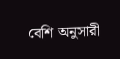বেশি অনুসারী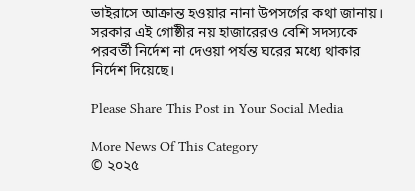ভাইরাসে আক্রান্ত হওয়ার নানা উপসর্গের কথা জানায়। সরকার এই গোষ্ঠীর নয় হাজারেরও বেশি সদস্যকে পরবর্তী নির্দেশ না দেওয়া পর্যন্ত ঘরের মধ্যে থাকার নির্দেশ দিয়েছে।

Please Share This Post in Your Social Media

More News Of This Category
© ২০২৫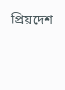প্রিয়দেশ